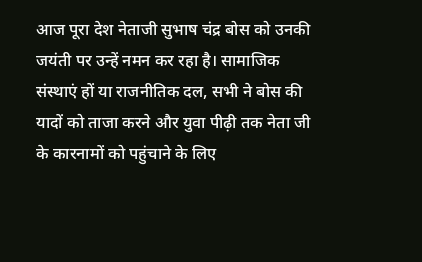आज पूरा देश नेताजी सुभाष चंद्र बोस को उनकी जयंती पर उन्हें नमन कर रहा है। सामाजिक संस्थाएं हों या राजनीतिक दल, सभी ने बोस की यादों को ताजा करने और युवा पीढ़ी तक नेता जी के कारनामों को पहुंचाने के लिए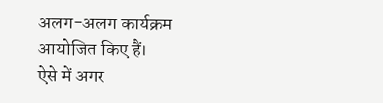अलग-अलग कार्यक्रम आयोजित किए हैं।
ऐसे में अगर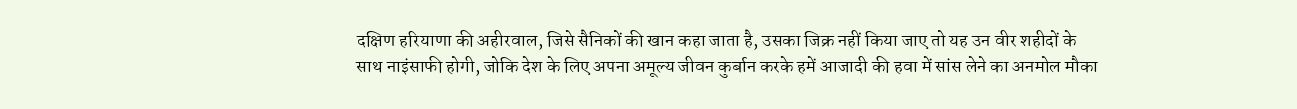दक्षिण हरियाणा की अहीरवाल, जिसे सैनिकों की खान कहा जाता है, उसका जिक्र नहीं किया जाए तो यह उन वीर शहीदों के साथ नाइंसाफी होगी, जोकि देश के लिए अपना अमूल्य जीवन कुर्बान करके हमें आजादी की हवा में सांस लेने का अनमोल मौका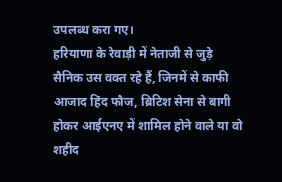उपलब्ध करा गए।
हरियाणा के रेवाड़ी में नेताजी से जुड़े सैनिक उस वक्त रहे हैं, जिनमें से काफी आजाद हिंद फौज, ब्रिटिश सेना से बागी होकर आईएनए में शामिल होने वाले या वो शहीद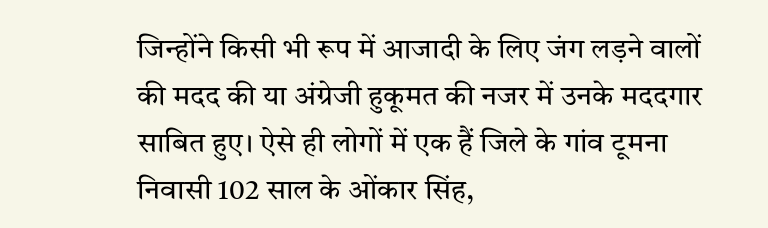जिन्होंने किसी भी रूप में आजादी के लिए जंग लड़ने वालों की मदद की या अंग्रेजी हुकूमत की नजर में उनके मददगार साबित हुए। ऐसे ही लोगों में एक हैं जिले के गांव टूमना निवासी 102 साल के ओंकार सिंह,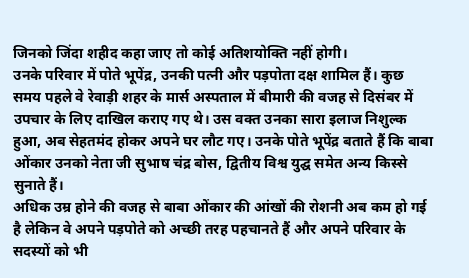जिनको जिंदा शहीद कहा जाए तो कोई अतिशयोक्ति नहीं होगी।
उनके परिवार में पोते भूपेंद्र, उनकी पत्नी और पड़पोता दक्ष शामिल हैं। कुछ समय पहले वे रेवाड़ी शहर के मार्स अस्पताल में बीमारी की वजह से दिसंबर में उपचार के लिए दाखिल कराए गए थे। उस वक्त उनका सारा इलाज निशुल्क हुआ, अब सेहतमंद होकर अपने घर लौट गए। उनके पोते भूपेंद्र बताते हैं कि बाबा ओंकार उनको नेता जी सुभाष चंद्र बोस, द्वितीय विश्व युद्घ समेत अन्य किस्से सुनाते हैं।
अधिक उम्र होने की वजह से बाबा ओंकार की आंखों की रोशनी अब कम हो गई है लेकिन वे अपने पड़पोते को अच्छी तरह पहचानते हैं और अपने परिवार के सदस्यों को भी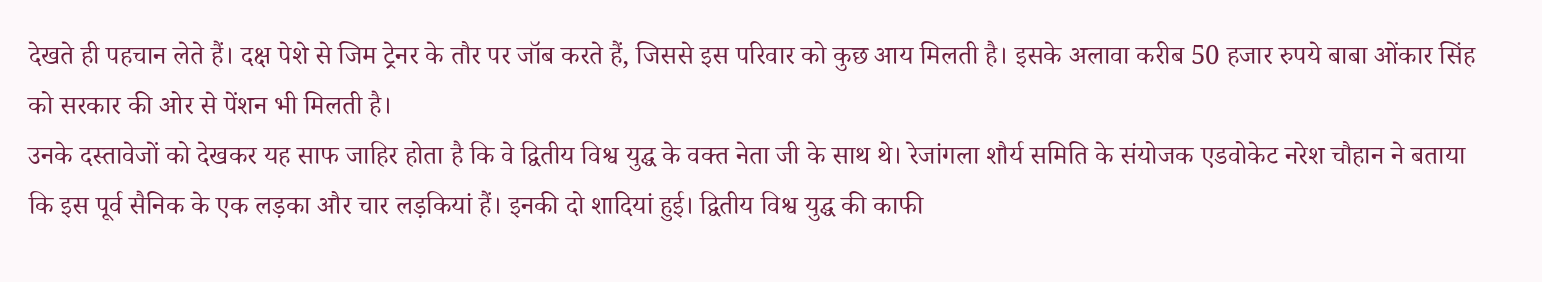देखते ही पहचान लेते हैं। दक्ष पेशे से जिम ट्रेनर के तौर पर जॉब करते हैं, जिससे इस परिवार को कुछ आय मिलती है। इसके अलावा करीब 50 हजार रुपये बाबा ओंकार सिंह को सरकार की ओर से पेंशन भी मिलती है।
उनके दस्तावेजों को देखकर यह साफ जाहिर होता है कि वे द्वितीय विश्व युद्घ के वक्त नेता जी के साथ थे। रेजांगला शौर्य समिति के संयोजक एडवोकेट नरेश चौहान ने बताया कि इस पूर्व सैनिक के एक लड़का और चार लड़कियां हैं। इनकी दो शादियां हुई। द्वितीय विश्व युद्घ की काफी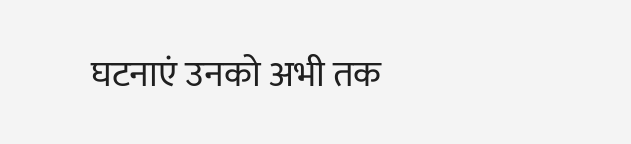घटनाएं उनको अभी तक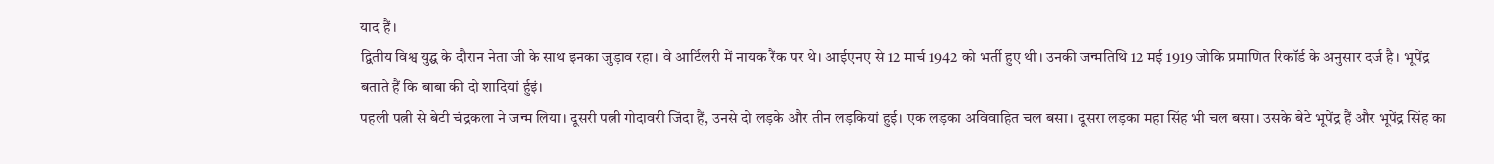याद हैं।
द्वितीय विश्व युद्घ के दौरान नेता जी के साथ इनका जुड़ाव रहा। वे आर्टिलरी में नायक रैंक पर थे। आईएनए से 12 मार्च 1942 को भर्ती हुए थी। उनकी जन्मतिथि 12 मई 1919 जोकि प्रमाणित रिकॉर्ड के अनुसार दर्ज है। भूपेंद्र बताते हैं कि बाबा की दो शादियां र्हुइं।
पहली पत्नी से बेटी चंद्रकला ने जन्म लिया। दूसरी पत्नी गोदावरी जिंदा हैं, उनसे दो लड़के और तीन लड़कियां हुई। एक लड़का अविवाहित चल बसा। दूसरा लड़का महा सिंह भी चल बसा। उसके बेटे भूपेंद्र हैं और भूपेंद्र सिंह का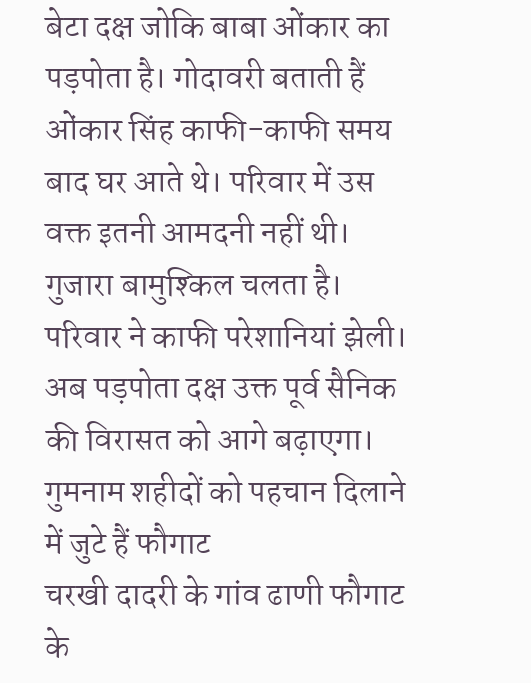बेटा दक्ष जोकि बाबा ओंकार का पड़पोता है। गोदावरी बताती हैं ओंकार सिंह काफी-काफी समय बाद घर आते थे। परिवार में उस वक्त इतनी आमदनी नहीं थी। गुजारा बामुश्किल चलता है। परिवार ने काफी परेशानियां झेली। अब पड़पोता दक्ष उक्त पूर्व सैनिक की विरासत को आगे बढ़ाएगा।
गुमनाम शहीदों को पहचान दिलाने में जुटे हैं फौगाट
चरखी दादरी के गांव ढाणी फौगाट के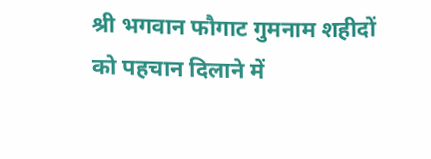श्री भगवान फौगाट गुमनाम शहीदों को पहचान दिलाने में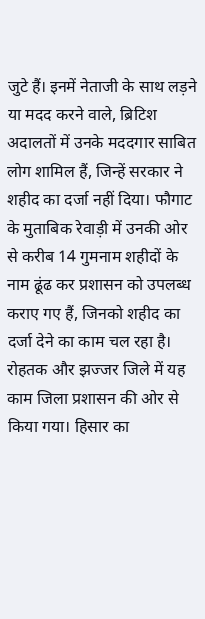जुटे हैं। इनमें नेताजी के साथ लड़ने या मदद करने वाले, ब्रिटिश अदालतों में उनके मददगार साबित लोग शामिल हैं, जिन्हें सरकार ने शहीद का दर्जा नहीं दिया। फौगाट के मुताबिक रेवाड़ी में उनकी ओर से करीब 14 गुमनाम शहीदों के नाम ढूंढ कर प्रशासन को उपलब्ध कराए गए हैं, जिनको शहीद का दर्जा देने का काम चल रहा है। रोहतक और झज्जर जिले में यह काम जिला प्रशासन की ओर से किया गया। हिसार का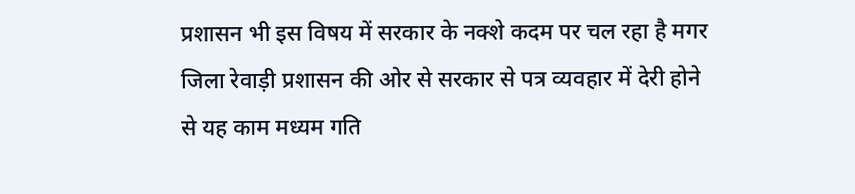प्रशासन भी इस विषय में सरकार के नक्शे कदम पर चल रहा है मगर जिला रेवाड़ी प्रशासन की ओर से सरकार से पत्र व्यवहार में देरी होने से यह काम मध्यम गति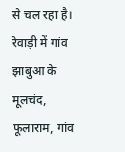से चल रहा है। रेवाड़ी में गांव झाबुआ के मूलचंद, फूलाराम, गांव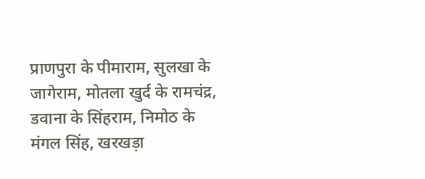प्राणपुरा के पीमाराम, सुलखा के जागेराम, मोतला खुर्द के रामचंद्र, डवाना के सिंहराम, निमोठ के मंगल सिंह, खरखड़ा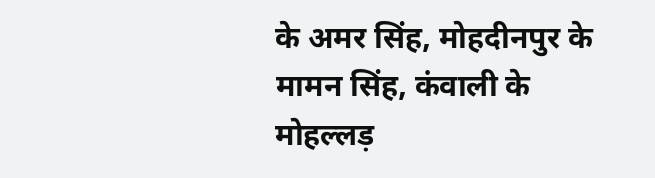के अमर सिंह, मोहदीनपुर के मामन सिंह, कंवाली के मोहल्लड़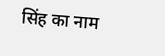सिंह का नाम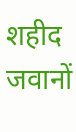शहीद जवानों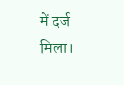में दर्ज मिला।